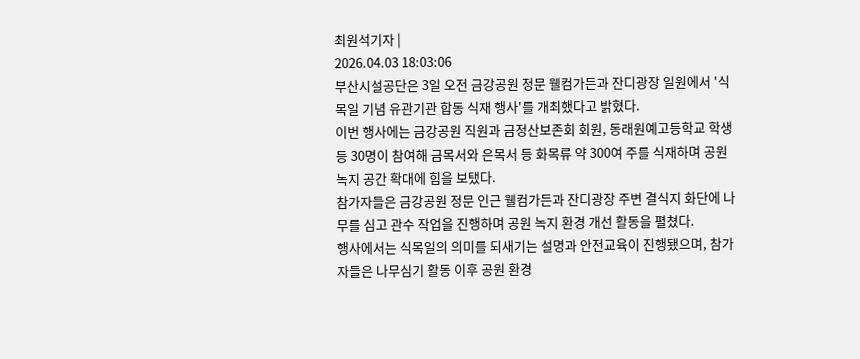최원석기자 |
2026.04.03 18:03:06
부산시설공단은 3일 오전 금강공원 정문 웰컴가든과 잔디광장 일원에서 '식목일 기념 유관기관 합동 식재 행사'를 개최했다고 밝혔다.
이번 행사에는 금강공원 직원과 금정산보존회 회원, 동래원예고등학교 학생 등 30명이 참여해 금목서와 은목서 등 화목류 약 300여 주를 식재하며 공원 녹지 공간 확대에 힘을 보탰다.
참가자들은 금강공원 정문 인근 웰컴가든과 잔디광장 주변 결식지 화단에 나무를 심고 관수 작업을 진행하며 공원 녹지 환경 개선 활동을 펼쳤다.
행사에서는 식목일의 의미를 되새기는 설명과 안전교육이 진행됐으며, 참가자들은 나무심기 활동 이후 공원 환경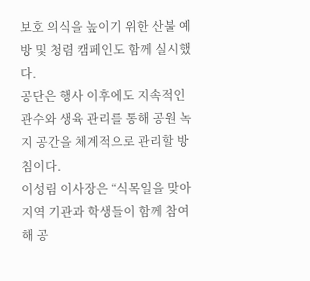보호 의식을 높이기 위한 산불 예방 및 청렴 캠페인도 함께 실시했다.
공단은 행사 이후에도 지속적인 관수와 생육 관리를 통해 공원 녹지 공간을 체계적으로 관리할 방침이다.
이성림 이사장은 “식목일을 맞아 지역 기관과 학생들이 함께 참여해 공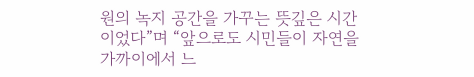원의 녹지 공간을 가꾸는 뜻깊은 시간이었다”며 “앞으로도 시민들이 자연을 가까이에서 느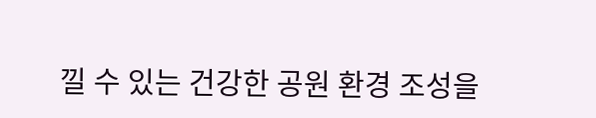낄 수 있는 건강한 공원 환경 조성을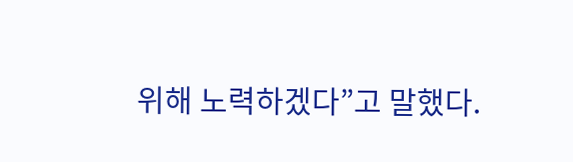위해 노력하겠다”고 말했다.